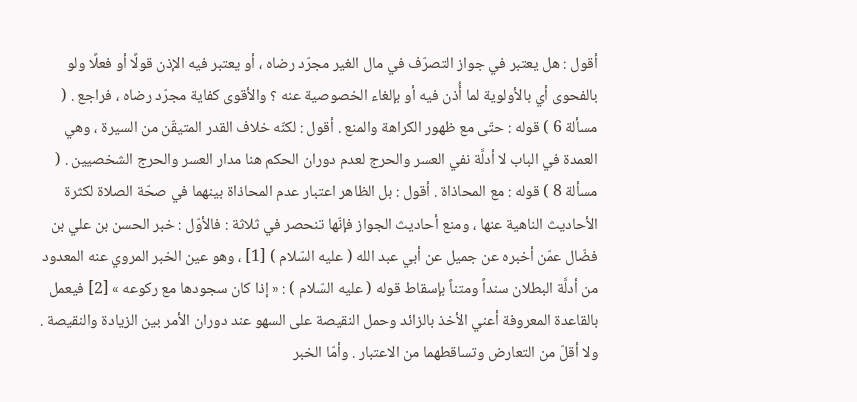أقول : هل يعتبر في جواز التصرّف في مال الغير مجرّد رضاه ، أو يعتبر فيه الإذن قولًا أو فعلًا ولو بالفحوى أي بالأولوية لما أُذن فيه أو بإلغاء الخصوصية عنه ؟ والأقوى كفاية مجرّد رضاه ، فراجع . ( مسألة 6 ) قوله : حتّى مع ظهور الكراهة والمنع . أقول : لكنّه خلاف القدر المتيقّن من السيرة ، وهي العمدة في الباب لا أدلَّة نفي العسر والحرج لعدم دوران الحكم هنا مدار العسر والحرج الشخصيين . ( مسألة 8 ) قوله : مع المحاذاة . أقول : بل الظاهر اعتبار عدم المحاذاة بينهما في صحّة الصلاة لكثرة الأحاديث الناهية عنها ، ومنع أحاديث الجواز فإنّها تنحصر في ثلاثة : فالأوّل : خبر الحسن بن علي بن فضّال عمّن أخبره عن جميل عن أبي عبد الله ( عليه السّلام ) [1] ، وهو عين الخبر المروي عنه المعدود من أدلَّة البطلان سنداً ومتناً بإسقاط قوله ( عليه السّلام ) : « إذا كان سجودها مع ركوعه » [2] فيعمل بالقاعدة المعروفة أعني الأخذ بالزائد وحمل النقيصة على السهو عند دوران الأمر بين الزيادة والنقيصة . ولا أقلّ من التعارض وتساقطهما من الاعتبار . وأمّا الخبر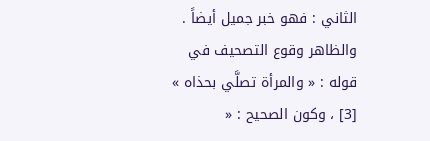الثاني : فهو خبر جميل أيضاً . والظاهر وقوع التصحيف في قوله : « والمرأة تصلَّي بحذاه » [3] ، وكون الصحيح : «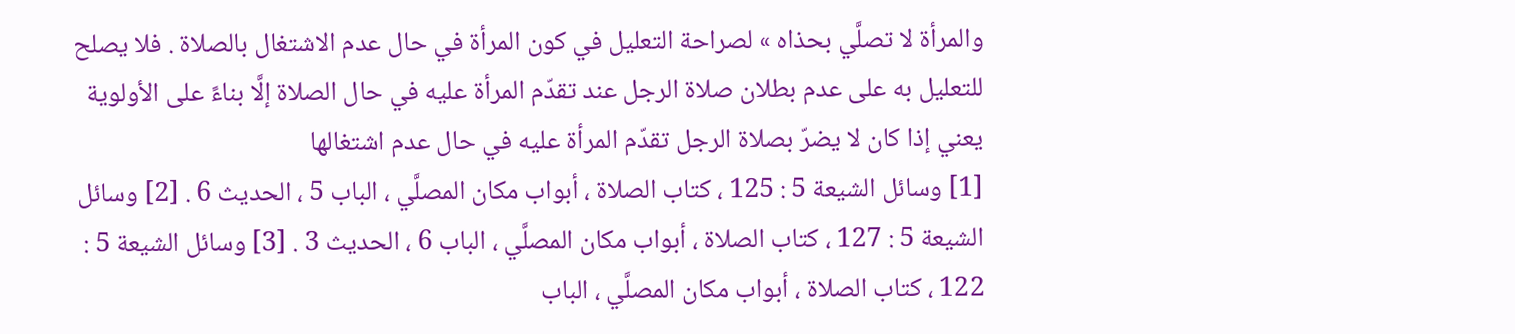والمرأة لا تصلَّي بحذاه » لصراحة التعليل في كون المرأة في حال عدم الاشتغال بالصلاة . فلا يصلح للتعليل به على عدم بطلان صلاة الرجل عند تقدّم المرأة عليه في حال الصلاة إلَّا بناءً على الأولوية يعني إذا كان لا يضرّ بصلاة الرجل تقدّم المرأة عليه في حال عدم اشتغالها
[1] وسائل الشيعة 5 : 125 ، كتاب الصلاة ، أبواب مكان المصلَّي ، الباب 5 ، الحديث 6 . [2] وسائل الشيعة 5 : 127 ، كتاب الصلاة ، أبواب مكان المصلَّي ، الباب 6 ، الحديث 3 . [3] وسائل الشيعة 5 : 122 ، كتاب الصلاة ، أبواب مكان المصلَّي ، الباب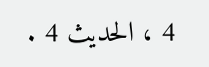4 ، الحديث 4 .